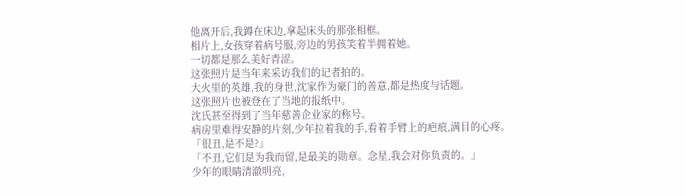他离开后,我蹲在床边,拿起床头的那张相框。
相片上,女孩穿着病号服,旁边的男孩笑着半拥着她。
一切都是那么美好青涩。
这张照片是当年来采访我们的记者拍的。
大火里的英雄,我的身世,沈家作为豪门的善意,都是热度与话题。
这张照片也被登在了当地的报纸中。
沈氏甚至得到了当年慈善企业家的称号。
病房里难得安静的片刻,少年拉着我的手,看着手臂上的疤痕,满目的心疼。
「很丑,是不是?」
「不丑,它们是为我而留,是最美的勋章。念星,我会对你负责的。」
少年的眼睛清澈明亮,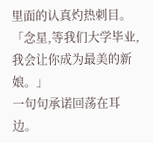里面的认真灼热刺目。
「念星,等我们大学毕业,我会让你成为最美的新娘。」
一句句承诺回荡在耳边。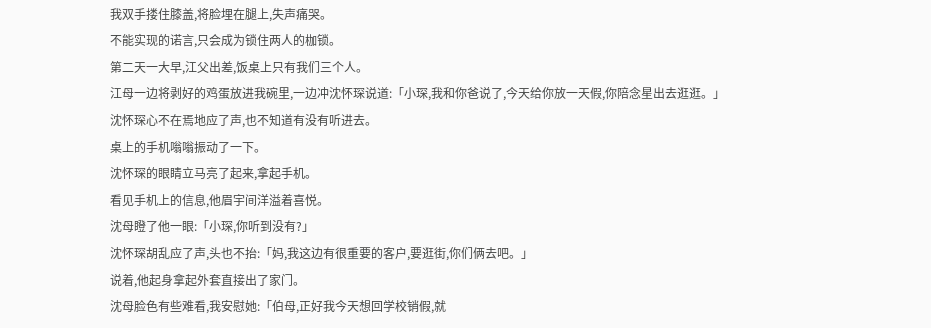我双手搂住膝盖,将脸埋在腿上,失声痛哭。
不能实现的诺言,只会成为锁住两人的枷锁。
第二天一大早,江父出差,饭桌上只有我们三个人。
江母一边将剥好的鸡蛋放进我碗里,一边冲沈怀琛说道:「小琛,我和你爸说了,今天给你放一天假,你陪念星出去逛逛。」
沈怀琛心不在焉地应了声,也不知道有没有听进去。
桌上的手机嗡嗡振动了一下。
沈怀琛的眼睛立马亮了起来,拿起手机。
看见手机上的信息,他眉宇间洋溢着喜悦。
沈母瞪了他一眼:「小琛,你听到没有?」
沈怀琛胡乱应了声,头也不抬:「妈,我这边有很重要的客户,要逛街,你们俩去吧。」
说着,他起身拿起外套直接出了家门。
沈母脸色有些难看,我安慰她:「伯母,正好我今天想回学校销假,就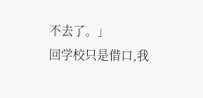不去了。」
回学校只是借口,我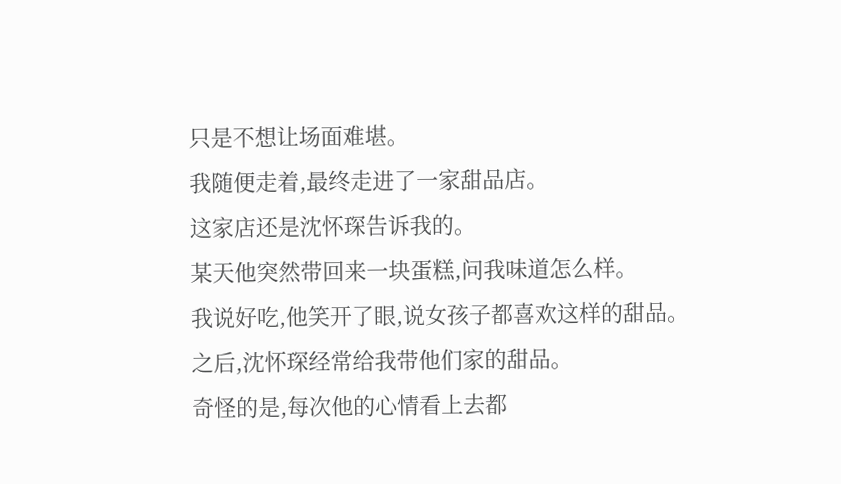只是不想让场面难堪。
我随便走着,最终走进了一家甜品店。
这家店还是沈怀琛告诉我的。
某天他突然带回来一块蛋糕,问我味道怎么样。
我说好吃,他笑开了眼,说女孩子都喜欢这样的甜品。
之后,沈怀琛经常给我带他们家的甜品。
奇怪的是,每次他的心情看上去都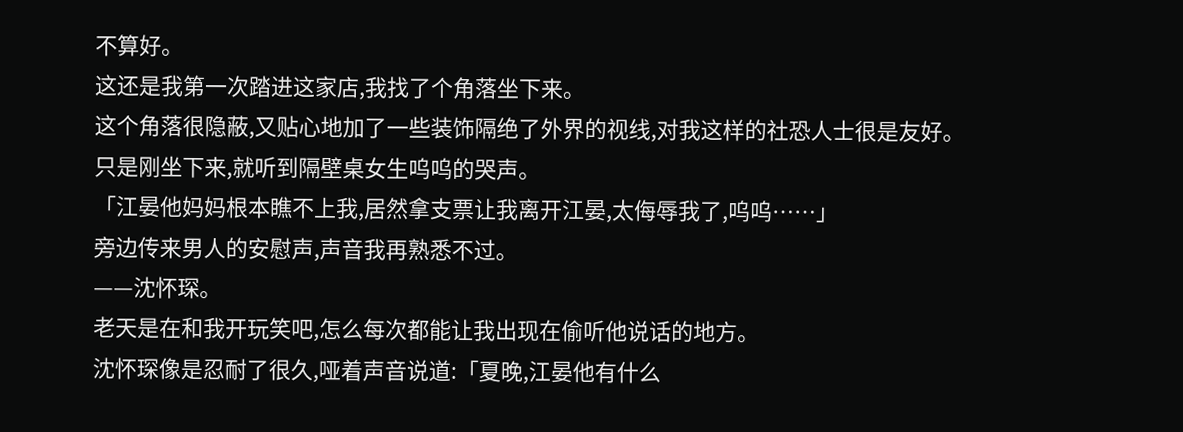不算好。
这还是我第一次踏进这家店,我找了个角落坐下来。
这个角落很隐蔽,又贴心地加了一些装饰隔绝了外界的视线,对我这样的社恐人士很是友好。
只是刚坐下来,就听到隔壁桌女生呜呜的哭声。
「江晏他妈妈根本瞧不上我,居然拿支票让我离开江晏,太侮辱我了,呜呜……」
旁边传来男人的安慰声,声音我再熟悉不过。
——沈怀琛。
老天是在和我开玩笑吧,怎么每次都能让我出现在偷听他说话的地方。
沈怀琛像是忍耐了很久,哑着声音说道:「夏晚,江晏他有什么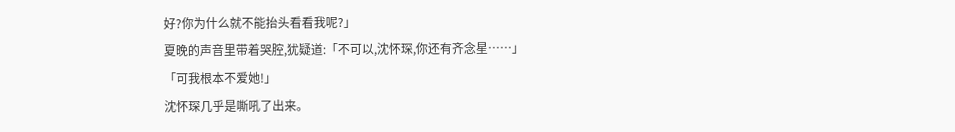好?你为什么就不能抬头看看我呢?」
夏晚的声音里带着哭腔,犹疑道:「不可以,沈怀琛,你还有齐念星……」
「可我根本不爱她!」
沈怀琛几乎是嘶吼了出来。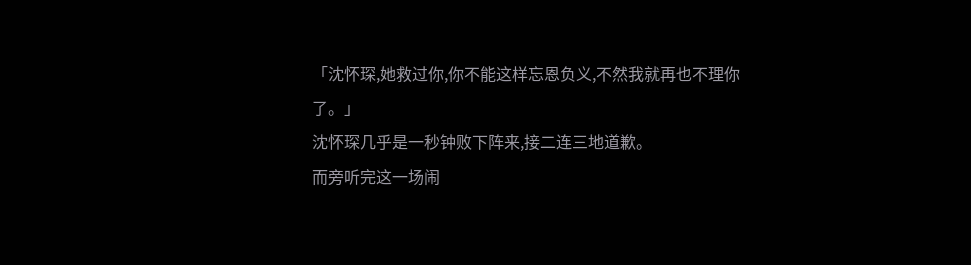「沈怀琛,她救过你,你不能这样忘恩负义,不然我就再也不理你了。」
沈怀琛几乎是一秒钟败下阵来,接二连三地道歉。
而旁听完这一场闹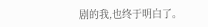剧的我,也终于明白了。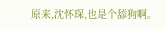原来,沈怀琛,也是个舔狗啊。